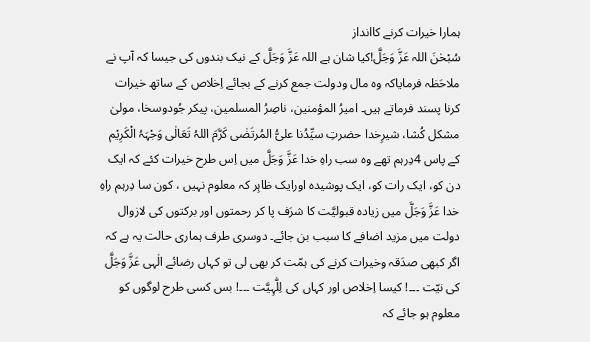ہمارا خیرات کرنے کاانداز
سُبْحٰنَ اللہ عَزَّ وَجَلَّ!کیا شان ہے اللہ عَزَّ وَجَلَّ کے نیک بندوں کی جیسا کہ آپ نے ملاحَظہ فرمایاکہ وہ مال ودولت جمع کرنے کے بجائے اِخلاص کے ساتھ خیرات کرنا پسند فرماتے ہیں۔ امیرُ المؤمنین، ناصِرُ المسلمین، پیکر جُودوسخا، مولیٰ مشکل کُشا، شیرِخدا حضرتِ سیِّدُنا علیُّ المُرتَضٰی کَرَّمَ اللہُ تَعَالٰی وَجْہَہُ الْکَرِیْم کے پاس 4دِرہم تھے وہ سب راہِ خدا عَزَّ وَجَلَّ میں اِس طرح خیرات کئے کہ ایک دن کو، ایک رات کو، ایک پوشیدہ اورایک ظاہِر کہ معلوم نہیں ، کون سا دِرہم راہِ خدا عَزَّ وَجَلَّ میں زیادہ قبولیَّت کا شرَف پا کر رحمتوں اور برکتوں کی لازوال دولت میں مزید اضافے کا سبب بن جائے۔ دوسری طرف ہماری حالت یہ ہے کہ اگر کبھی صدَقہ وخیرات کرنے کی ہمّت کر بھی لی تو کہاں رضائے الٰہی عَزَّ وَجَلَّ کی نیّت ۔۔۔! کیسا اِخلاص اور کہاں کی لِلّٰہِیَّت ۔۔۔! بس کسی طرح لوگوں کو معلوم ہو جائے کہ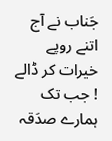جَناب نے آج اتنے روپے خیرات کر ڈالے ! جب تک ہمارے صدَقہ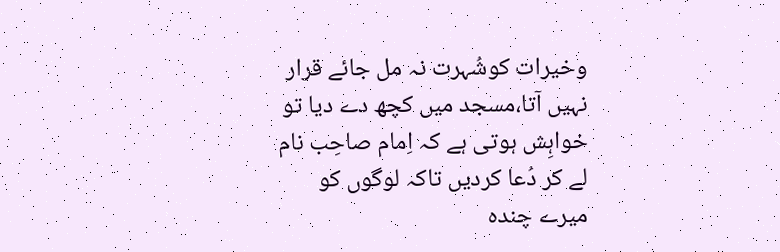وخیرات کوشُہرت نہ مل جائے قرار نہیں آتا،مسجد میں کچھ دے دیا تو خواہِش ہوتی ہے کہ اِمام صاحِب نام لے کر دُعا کردیں تاکہ لوگوں کو میرے چندہ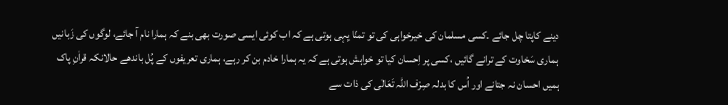دینے کاپتا چل جائے ۔کسی مسلمان کی خیرخواہی کی تو تمنّا یِہی ہوتی ہے کہ اب کوئی ایسی صورت بھی بنے کہ ہمارا نام آ جائے، لوگوں کی زَبانیں ہماری سَخاوت کے ترانے گائیں ،کسی پر اِحسان کیا تو خواہش ہوتی ہے کہ یہ ہمارا خادم بن کر رہے، ہماری تعریفوں کے پُل باندھے حالانکہ قراٰنِ پاک ہمیں احسان نہ جتانے اور اُس کا بدلہ صِرْف اللہ تَعَالٰی کی ذات سے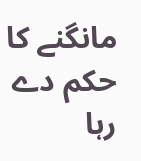مانگنے کا حکم دے رہا